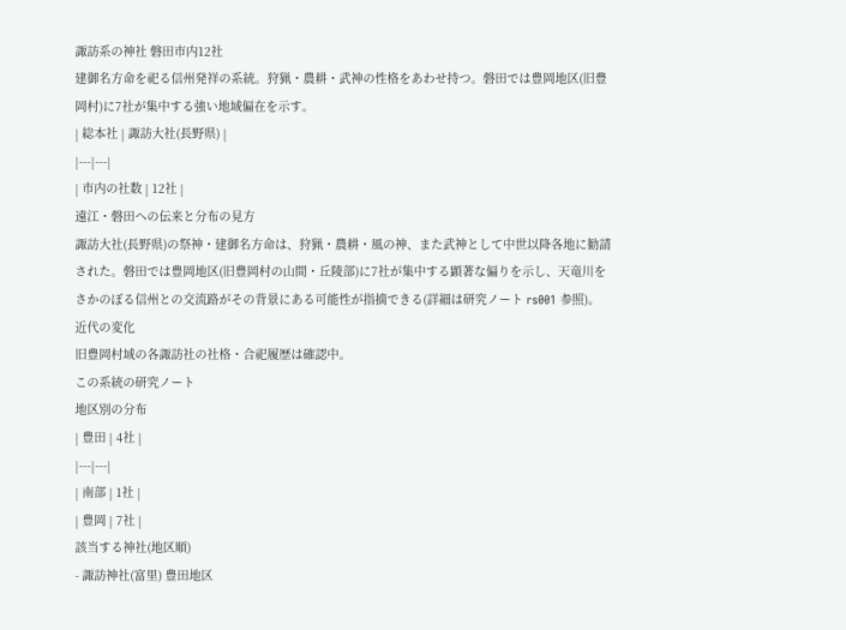諏訪系の神社 磐田市内12社
建御名方命を祀る信州発祥の系統。狩猟・農耕・武神の性格をあわせ持つ。磐田では豊岡地区(旧豊岡村)に7社が集中する強い地域偏在を示す。
| 総本社 | 諏訪大社(長野県) |
|---|---|
| 市内の社数 | 12社 |
遠江・磐田への伝来と分布の見方
諏訪大社(長野県)の祭神・建御名方命は、狩猟・農耕・風の神、また武神として中世以降各地に勧請された。磐田では豊岡地区(旧豊岡村の山間・丘陵部)に7社が集中する顕著な偏りを示し、天竜川をさかのぼる信州との交流路がその背景にある可能性が指摘できる(詳細は研究ノート rs001 参照)。
近代の変化
旧豊岡村域の各諏訪社の社格・合祀履歴は確認中。
この系統の研究ノート
地区別の分布
| 豊田 | 4社 |
|---|---|
| 南部 | 1社 |
| 豊岡 | 7社 |
該当する神社(地区順)
- 諏訪神社(富里) 豊田地区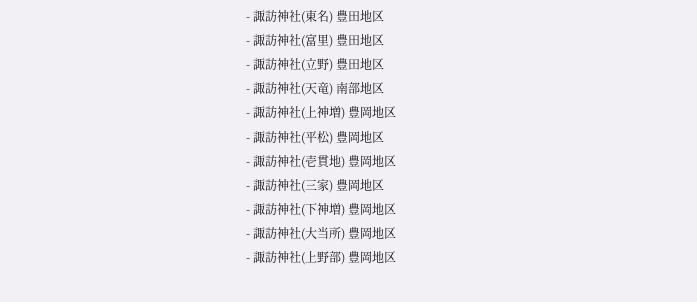- 諏訪神社(東名) 豊田地区
- 諏訪神社(富里) 豊田地区
- 諏訪神社(立野) 豊田地区
- 諏訪神社(天竜) 南部地区
- 諏訪神社(上神増) 豊岡地区
- 諏訪神社(平松) 豊岡地区
- 諏訪神社(壱貫地) 豊岡地区
- 諏訪神社(三家) 豊岡地区
- 諏訪神社(下神増) 豊岡地区
- 諏訪神社(大当所) 豊岡地区
- 諏訪神社(上野部) 豊岡地区